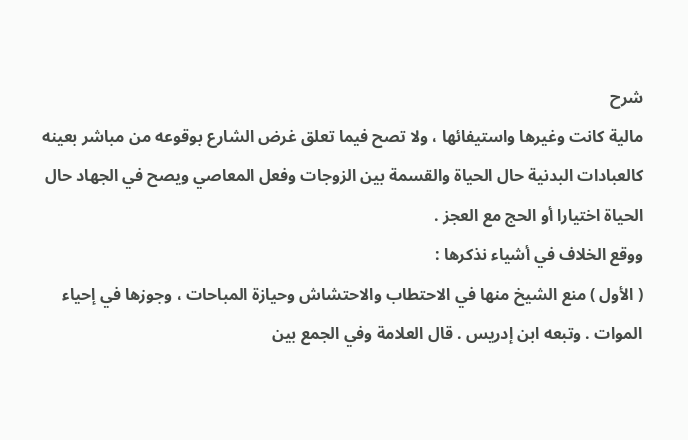شرح
مالية كانت وغيرها واستيفائها ، ولا تصح فيما تعلق غرض الشارع بوقوعه من مباشر بعينه كالعبادات البدنية حال الحياة والقسمة بين الزوجات وفعل المعاصي ويصح في الجهاد حال الحياة اختيارا أو الحج مع العجز .
ووقع الخلاف في أشياء نذكرها :
( الأول ) منع الشيخ منها في الاحتطاب والاحتشاش وحيازة المباحات ، وجوزها في إحياء الموات . وتبعه ابن إدريس . قال العلامة وفي الجمع بين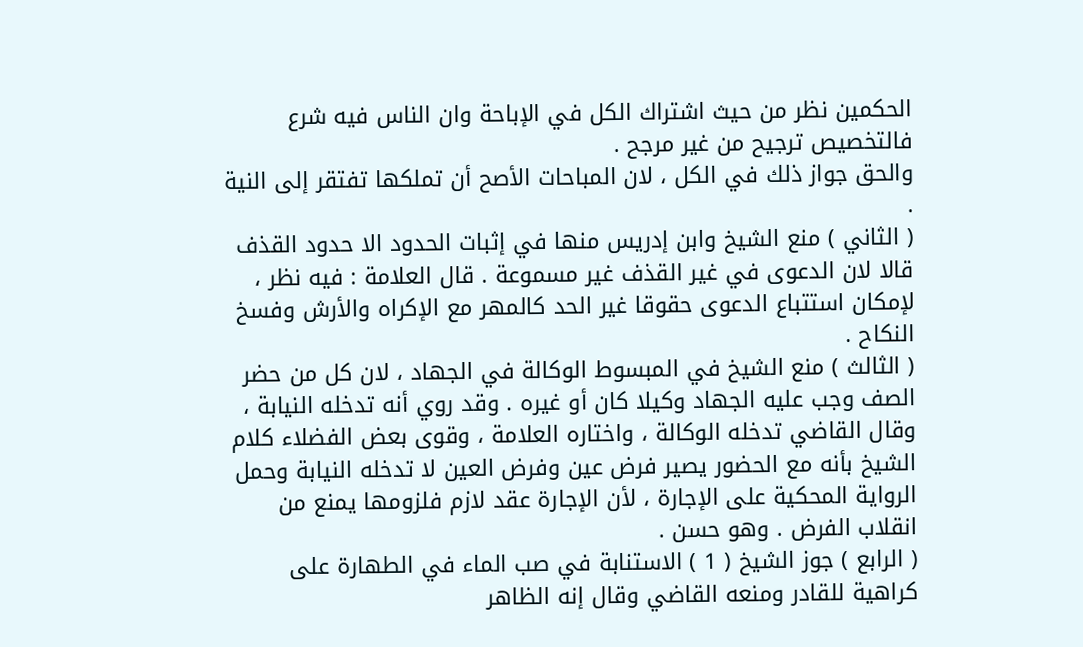الحكمين نظر من حيث اشتراك الكل في الإباحة وان الناس فيه شرع فالتخصيص ترجيح من غير مرجح .
والحق جواز ذلك في الكل ، لان المباحات الأصح أن تملكها تفتقر إلى النية .
( الثاني ) منع الشيخ وابن إدريس منها في إثبات الحدود الا حدود القذف قالا لان الدعوى في غير القذف غير مسموعة . قال العلامة : فيه نظر ، لإمكان استتباع الدعوى حقوقا غير الحد كالمهر مع الإكراه والأرش وفسخ النكاح .
( الثالث ) منع الشيخ في المبسوط الوكالة في الجهاد ، لان كل من حضر الصف وجب عليه الجهاد وكيلا كان أو غيره . وقد روي أنه تدخله النيابة ، وقال القاضي تدخله الوكالة ، واختاره العلامة ، وقوى بعض الفضلاء كلام الشيخ بأنه مع الحضور يصير فرض عين وفرض العين لا تدخله النيابة وحمل الرواية المحكية على الإجارة ، لأن الإجارة عقد لازم فلزومها يمنع من انقلاب الفرض . وهو حسن .
( الرابع ) جوز الشيخ ( 1 ) الاستنابة في صب الماء في الطهارة على كراهية للقادر ومنعه القاضي وقال إنه الظاهر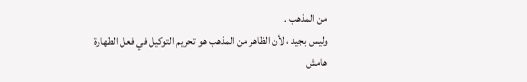من المذهب .
وليس بجيد ، لأن الظاهر من المذهب هو تحريم التوكيل في فعل الطهارة
هامش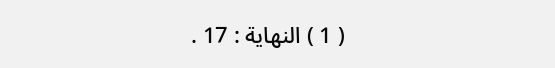( 1 ) النهاية : 17 .